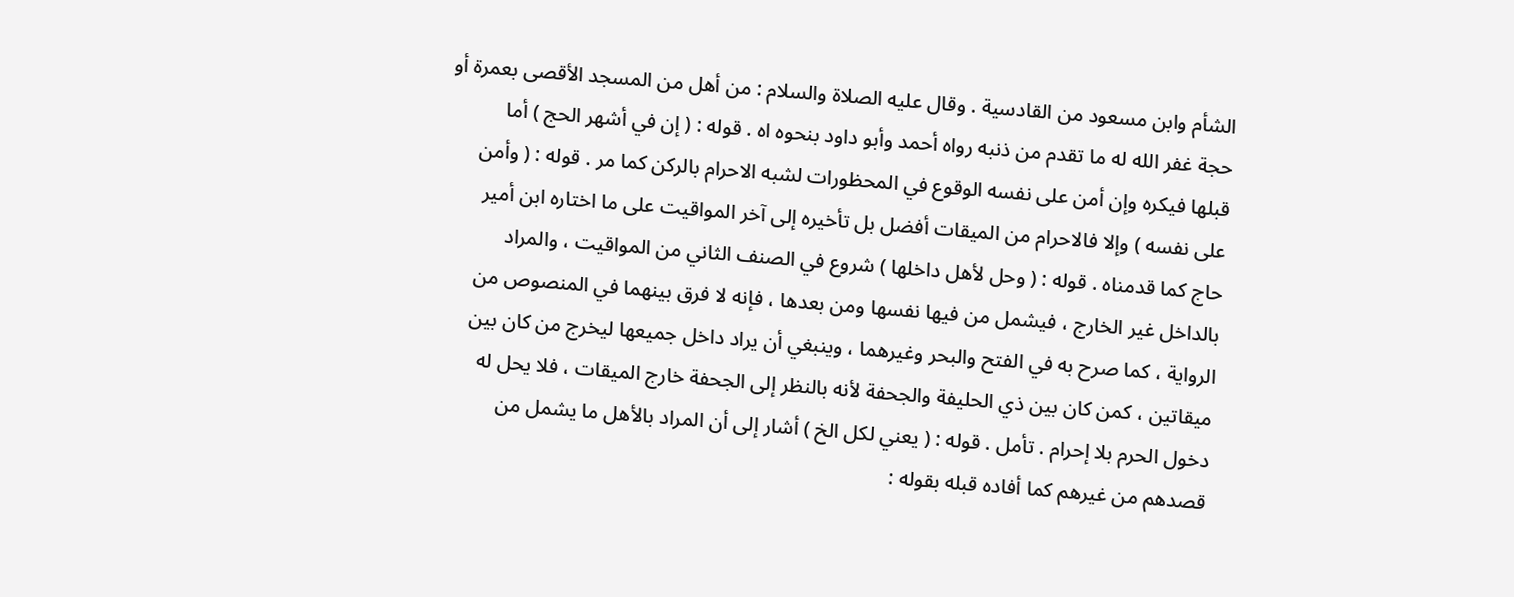الشأم وابن مسعود من القادسية . وقال عليه الصلاة والسلام : من أهل من المسجد الأقصى بعمرة أو
حجة غفر الله له ما تقدم من ذنبه رواه أحمد وأبو داود بنحوه اه . قوله : ( إن في أشهر الحج ) أما
قبلها فيكره وإن أمن على نفسه الوقوع في المحظورات لشبه الاحرام بالركن كما مر . قوله : ( وأمن
على نفسه ) وإلا فالاحرام من الميقات أفضل بل تأخيره إلى آخر المواقيت على ما اختاره ابن أمير
حاج كما قدمناه . قوله : ( وحل لأهل داخلها ) شروع في الصنف الثاني من المواقيت ، والمراد
بالداخل غير الخارج ، فيشمل من فيها نفسها ومن بعدها ، فإنه لا فرق بينهما في المنصوص من
الرواية ، كما صرح به في الفتح والبحر وغيرهما ، وينبغي أن يراد داخل جميعها ليخرج من كان بين
ميقاتين ، كمن كان بين ذي الحليفة والجحفة لأنه بالنظر إلى الجحفة خارج الميقات ، فلا يحل له
دخول الحرم بلا إحرام . تأمل . قوله : ( يعني لكل الخ ) أشار إلى أن المراد بالأهل ما يشمل من
قصدهم من غيرهم كما أفاده قبله بقوله :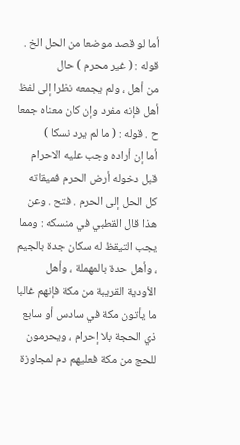أما لو قصد موضعا من الحل الخ . قوله : ( غير محرم ) حال
من أهل ، ولم يجمعه نظرا إلى لفظ أهل فإنه مفرد وإن كان معناه جمعا ح . قوله : ( ما لم يرد نسكا )
أما إن أراده وجب عليه الاحرام قبل دخوله أرض الحرم فميقاته كل الحل إلى الحرم . فتح . وعن
هذا قال القطبي في منسكه : ومما يجب التيقظ له سكان جدة بالجيم ، وأهل حدة بالمهملة ، وأهل
الأودية القريبة من مكة فإنهم غالبا ما يأتون مكة في سادس أو سابع ذي الحجة بلا إحرام ، ويحرمون
للحج من مكة فعليهم دم لمجاوزة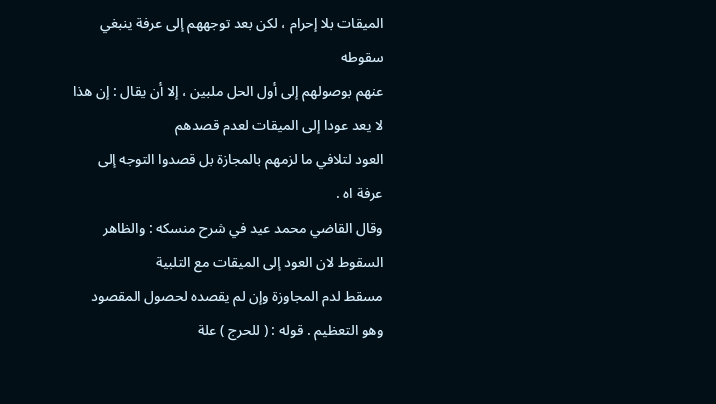الميقات بلا إحرام ، لكن بعد توجههم إلى عرفة ينبغي سقوطه
عنهم بوصولهم إلى أول الحل ملبين ، إلا أن يقال : إن هذا لا يعد عودا إلى الميقات لعدم قصدهم
العود لتلافي ما لزمهم بالمجازة بل قصدوا التوجه إلى عرفة اه .
وقال القاضي محمد عيد في شرح منسكه : والظاهر السقوط لان العود إلى الميقات مع التلبية
مسقط لدم المجاوزة وإن لم يقصده لحصول المقصود وهو التعظيم . قوله : ( للحرج ) علة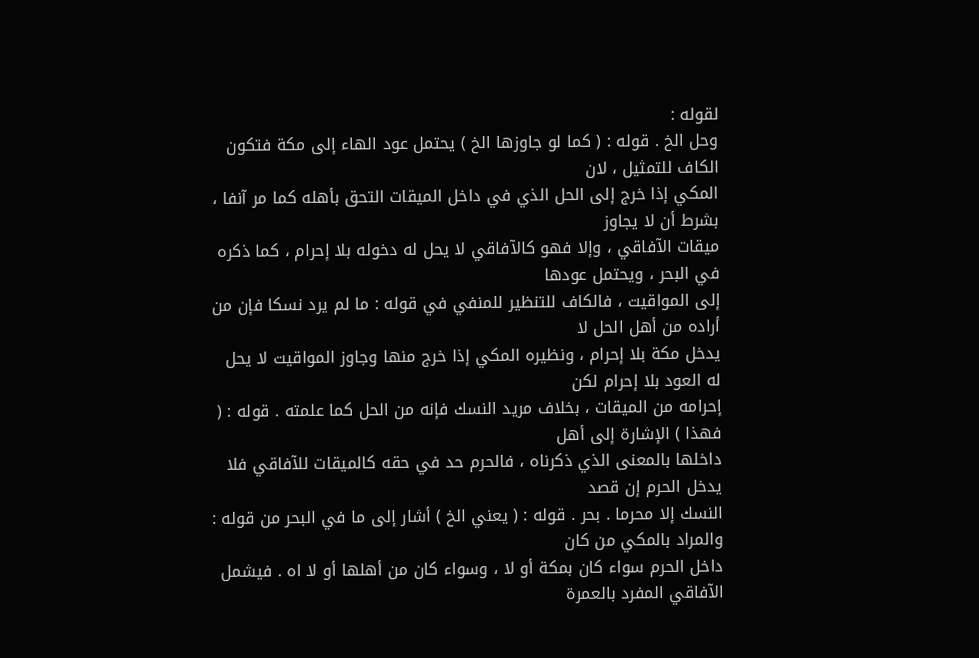لقوله :
وحل الخ . قوله : ( كما لو جاوزها الخ ) يحتمل عود الهاء إلى مكة فتكون الكاف للتمثيل ، لان
المكي إذا خرج إلى الحل الذي في داخل الميقات التحق بأهله كما مر آنفا ، بشرط أن لا يجاوز
ميقات الآفاقي ، وإلا فهو كالآفاقي لا يحل له دخوله بلا إحرام ، كما ذكره في البحر ، ويحتمل عودها
إلى المواقيت ، فالكاف للتنظير للمنفي في قوله : ما لم يرد نسكا فإن من أراده من أهل الحل لا
يدخل مكة بلا إحرام ، ونظيره المكي إذا خرج منها وجاوز المواقيت لا يحل له العود بلا إحرام لكن
إحرامه من الميقات ، بخلاف مريد النسك فإنه من الحل كما علمته . قوله : ( فهذا ) الإشارة إلى أهل
داخلها بالمعنى الذي ذكرناه ، فالحرم حد في حقه كالميقات للآفاقي فلا يدخل الحرم إن قصد
النسك إلا محرما . بحر . قوله : ( يعني الخ ) أشار إلى ما في البحر من قوله : والمراد بالمكي من كان
داخل الحرم سواء كان بمكة أو لا ، وسواء كان من أهلها أو لا اه . فيشمل الآفاقي المفرد بالعمرة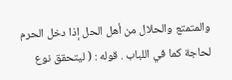والمتمتع والحلال من أهل الحل إذا دخل الحرم لحاجة كما في اللباب . قوله : ( ليتحقق نوع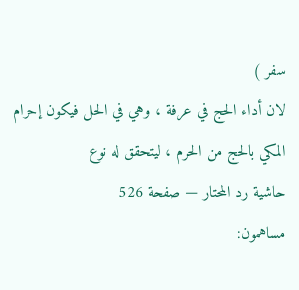سفر )
لان أداء الحج في عرفة ، وهي في الحل فيكون إحرام المكي بالحج من الحرم ، ليتحقق له نوع
حاشية رد المحتار — صفحة 526
مساهمون: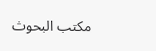مكتب البحوث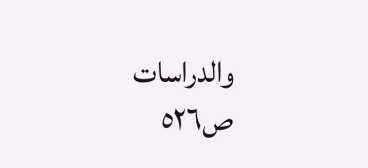والدراسات
ص٥٢٦